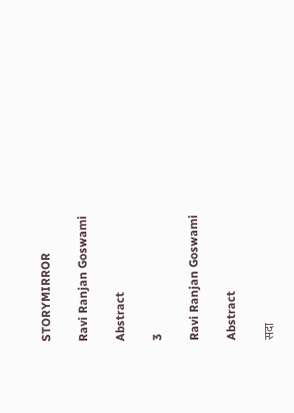STORYMIRROR

Ravi Ranjan Goswami

Abstract

3

Ravi Ranjan Goswami

Abstract

सदा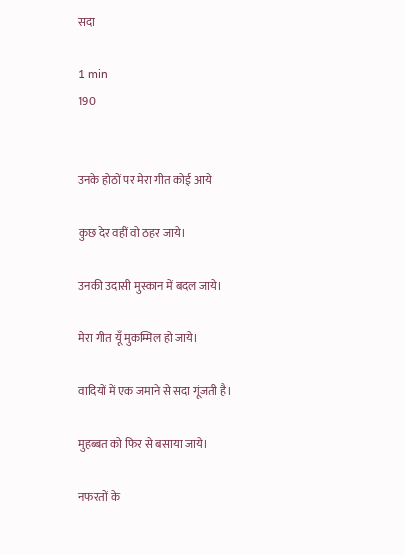सदा

1 min
190


उनके होठों पर मेरा गीत कोई आये

कुछ देर वहीं वो ठहर जाये।

उनकी उदासी मुस्कान में बदल जाये।

मेरा गीत यूँ मुकम्मिल हो जाये।

वादियों में एक जमाने से सदा गूंजती है।

मुहब्बत को फिर से बसाया जाये।

नफरतों के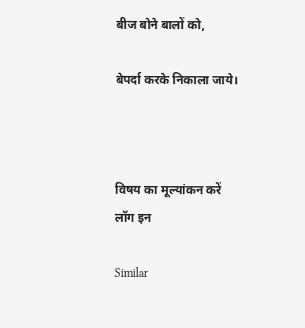बीज बोने बालों को,

बेपर्दा करके निकाला जाये।



विषय का मूल्यांकन करें
लॉग इन

Similar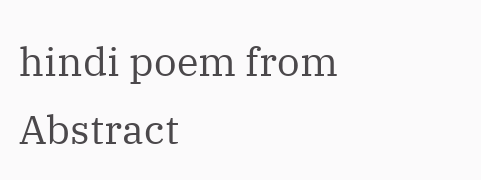hindi poem from Abstract